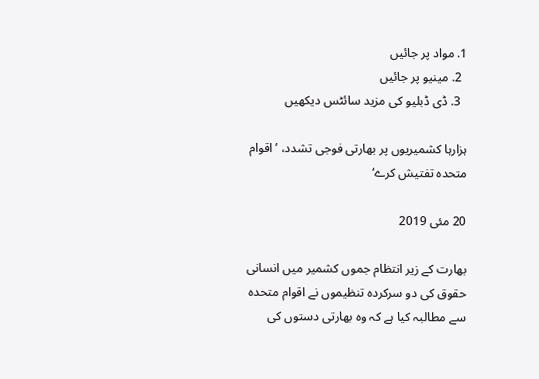1. مواد پر جائیں
  2. مینیو پر جائیں
  3. ڈی ڈبلیو کی مزید سائٹس دیکھیں

ہزارہا کشمیریوں پر بھارتی فوجی تشدد، ’اقوام متحدہ تفتیش کرے‘

20 مئی 2019

بھارت کے زیر انتظام جموں کشمیر میں انسانی حقوق کی دو سرکردہ تنظیموں نے اقوام متحدہ سے مطالبہ کیا ہے کہ وہ بھارتی دستوں کی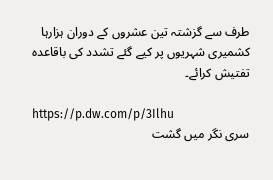طرف سے گزشتہ تین عشروں کے دوران ہزارہا کشمیری شہریوں پر کیے گئے تشدد کی باقاعدہ تفتیش کرائے۔

https://p.dw.com/p/3Ilhu
سری نگر میں گشت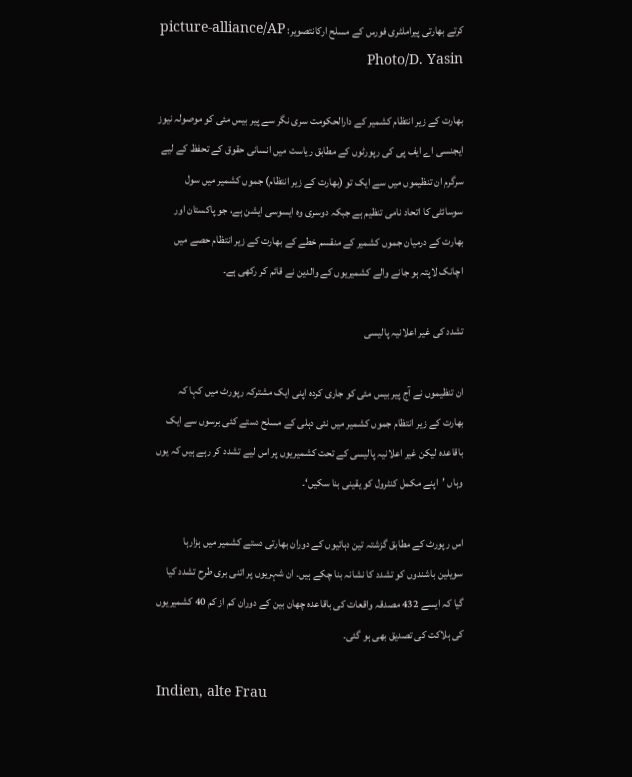کرتے بھارتی پیراملٹری فورس کے مسلح ارکانتصویر: picture-alliance/AP Photo/D. Yasin

بھارت کے زیر انتظام کشمیر کے دارالحکومت سری نگر سے پیر بیس مئی کو موصولہ نیوز ایجنسی اے ایف پی کی رپورٹوں کے مطابق ریاست میں انسانی حقوق کے تحفظ کے لیے سرگرم ان تنظیموں میں سے ایک تو (بھارت کے زیر انتظام) جموں کشمیر میں سول سوسائٹی کا اتحاد نامی تنظیم ہے جبکہ دوسری وہ ایسوسی ایشن ہے، جو پاکستان اور بھارت کے درمیان جموں کشمیر کے منقسم خطے کے بھارت کے زیر انتظام حصے میں اچانک لاپتہ ہو جانے والے کشمیریوں کے والدین نے قائم کر رکھی ہے۔

تشدد کی غیر اعلانیہ پالیسی

ان تنظیموں نے آج پیر بیس مئی کو جاری کردہ اپنی ایک مشترکہ رپورٹ میں کہا کہ بھارت کے زیر انتظام جموں کشمیر میں نئی دہلی کے مسلح دستے کئی برسوں سے ایک باقاعدہ لیکن غیر اعلانیہ پالیسی کے تحت کشمیریوں پر اس لیے تشدد کر رہے ہیں کہ یوں وہاں ’اپنے مکمل کنٹرول کو یقینی بنا سکیں‘۔

اس رپورٹ کے مطابق گزشتہ تین دہائیوں کے دوران بھارتی دستے کشمیر میں ہزارہا سویلین باشندوں کو تشدد کا نشانہ بنا چکے ہیں۔ ان شہریوں پر اتنی بری طرح تشدد کیا گیا کہ ایسے 432 مصدقہ واقعات کی باقاعدہ چھان بین کے دوران کم از کم 40 کشمیریوں کی ہلاکت کی تصدیق بھی ہو گئی۔

Indien, alte Frau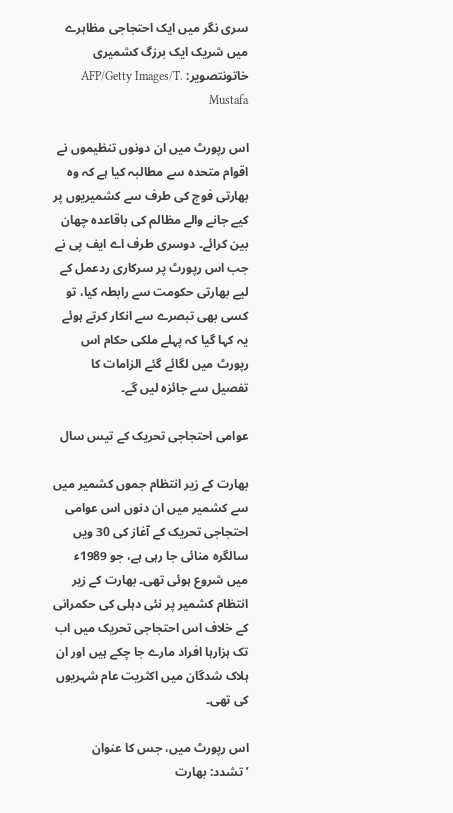سری نگر میں ایک احتجاجی مظاہرے میں شریک ایک برزگ کشمیری خاتونتصویر: AFP/Getty Images/T. Mustafa

اس رپورٹ میں ان دونوں تنظیموں نے اقوام متحدہ سے مطالبہ کیا ہے کہ وہ بھارتی فوج کی طرف سے کشمیریوں پر کیے جانے والے مظالم کی باقاعدہ چھان بین کرائے۔ دوسری طرف اے ایف پی نے جب اس رپورٹ پر سرکاری ردعمل کے لیے بھارتی حکومت سے رابطہ کیا، تو کسی بھی تبصرے سے انکار کرتے ہوئے یہ کہا گیا کہ پہلے ملکی حکام اس رپورٹ میں لگائے گئے الزامات کا تفصیل سے جائزہ لیں گے۔

عوامی احتجاجی تحریک کے تیس سال

بھارت کے زیر انتظام جموں کشمیر میں سے کشمیر میں ان دنوں اس عوامی احتجاجی تحریک کے آغاز کی 30 ویں سالگرہ منائی جا رہی ہے، جو 1989ء میں شروع ہوئی تھی۔ بھارت کے زیر انتظام کشمیر پر نئی دہلی کی حکمرانی کے خلاف اس احتجاجی تحریک میں اب تک ہزارہا افراد مارے جا چکے ہیں اور ان ہلاک شدگان میں اکثریت عام شہریوں کی تھی۔

اس رپورٹ میں، جس کا عنوان ’تشدد: بھارت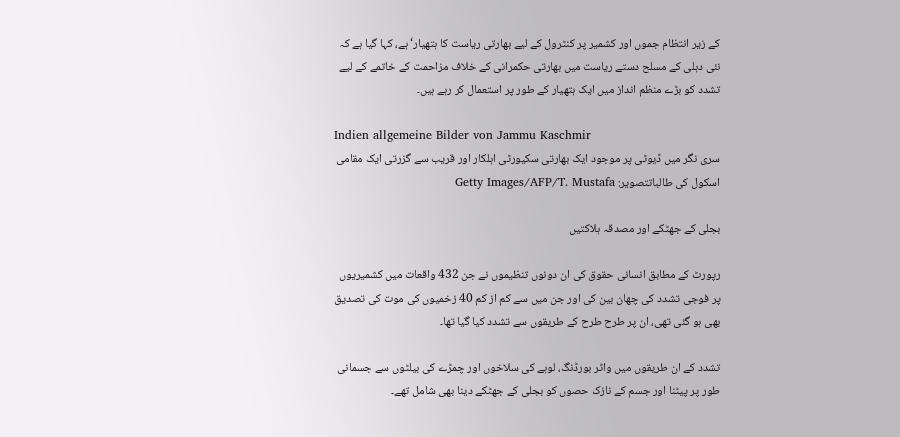کے زیر انتظام جموں اور کشمیر پر کنٹرول کے لیے بھارتی ریاست کا ہتھیار‘ ہے، کہا گیا ہے کہ نئی دہلی کے مسلح دستے ریاست میں بھارتی حکمرانی کے خلاف مزاحمت کے خاتمے کے لیے تشدد کو بڑے منظم انداز میں ایک ہتھیار کے طور پر استعمال کر رہے ہیں۔

Indien allgemeine Bilder von Jammu Kaschmir
سری نگر میں ڈیوٹی پر موجود ایک بھارتی سکیورٹی اہلکار اور قریب سے گزرتی ایک مقامی اسکول کی طالباتتصویر: Getty Images/AFP/T. Mustafa

بجلی کے جھٹکے اور مصدقہ ہلاکتیں

رپورٹ کے مطابق انسانی حقوق کی ان دونوں تنظیموں نے جن 432 واقعات میں کشمیریوں پر فوجی تشدد کی چھان بین کی اور جن میں سے کم از کم 40 زخمیوں کی موت کی تصدیق بھی ہو گئی تھی، ان پر طرح طرح کے طریقوں سے تشدد کیا گیا تھا۔

تشدد کے ان طریقوں میں واٹر بورڈنگ، لوہے کی سلاخوں اور چمڑے کی بیلٹوں سے جسمانی طور پر پیٹنا اور جسم کے نازک حصوں کو بجلی کے جھٹکے دینا بھی شامل تھے۔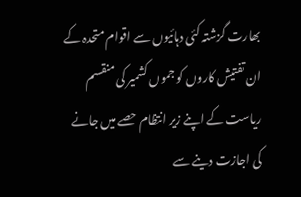بھارت گزشتہ کئی دہائیوں سے اقوام متحدہ کے ان تفتیش کاروں کو جموں کشمیر کی منقسم ریاست کے اپنے زیر انتظام حصے میں جانے کی اجازت دینے سے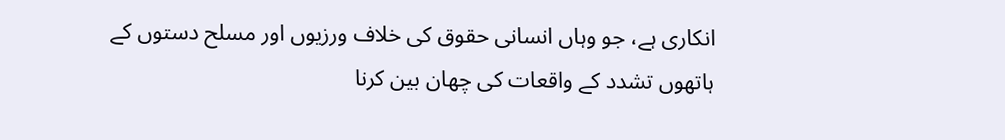انکاری ہے، جو وہاں انسانی حقوق کی خلاف ورزیوں اور مسلح دستوں کے ہاتھوں تشدد کے واقعات کی چھان بین کرنا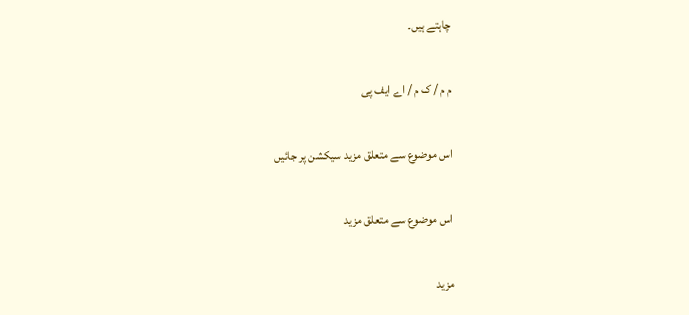چاہتے ہیں۔

م م / ک م / اے ایف پی

اس موضوع سے متعلق مزید سیکشن پر جائیں

اس موضوع سے متعلق مزید

مزید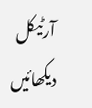آرٹیکل دیکھائیں